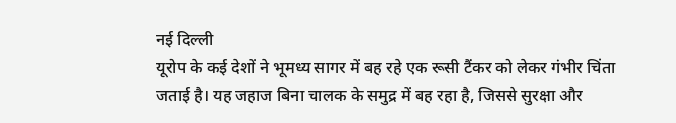नई दिल्ली
यूरोप के कई देशों ने भूमध्य सागर में बह रहे एक रूसी टैंकर को लेकर गंभीर चिंता जताई है। यह जहाज बिना चालक के समुद्र में बह रहा है, जिससे सुरक्षा और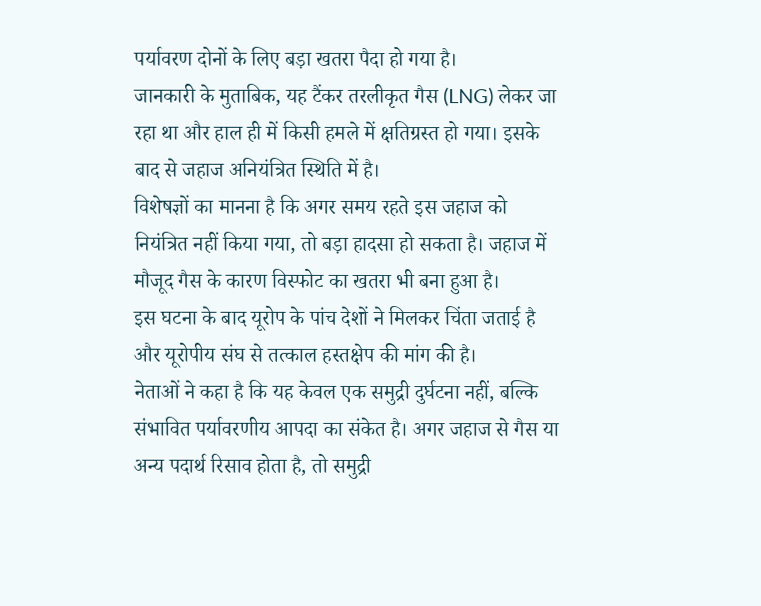पर्यावरण दोनों के लिए बड़ा खतरा पैदा हो गया है।
जानकारी के मुताबिक, यह टैंकर तरलीकृत गैस (LNG) लेकर जा रहा था और हाल ही में किसी हमले में क्षतिग्रस्त हो गया। इसके बाद से जहाज अनियंत्रित स्थिति में है।
विशेषज्ञों का मानना है कि अगर समय रहते इस जहाज को नियंत्रित नहीं किया गया, तो बड़ा हादसा हो सकता है। जहाज में मौजूद गैस के कारण विस्फोट का खतरा भी बना हुआ है।
इस घटना के बाद यूरोप के पांच देशों ने मिलकर चिंता जताई है और यूरोपीय संघ से तत्काल हस्तक्षेप की मांग की है।
नेताओं ने कहा है कि यह केवल एक समुद्री दुर्घटना नहीं, बल्कि संभावित पर्यावरणीय आपदा का संकेत है। अगर जहाज से गैस या अन्य पदार्थ रिसाव होता है, तो समुद्री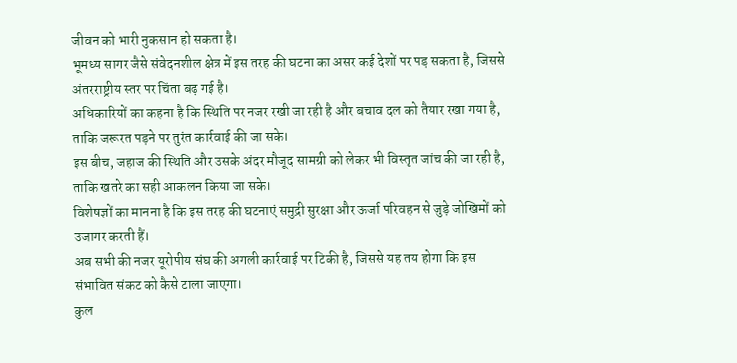जीवन को भारी नुकसान हो सकता है।
भूमध्य सागर जैसे संवेदनशील क्षेत्र में इस तरह की घटना का असर कई देशों पर पड़ सकता है, जिससे अंतरराष्ट्रीय स्तर पर चिंता बढ़ गई है।
अधिकारियों का कहना है कि स्थिति पर नजर रखी जा रही है और बचाव दल को तैयार रखा गया है, ताकि जरूरत पड़ने पर तुरंत कार्रवाई की जा सके।
इस बीच, जहाज की स्थिति और उसके अंदर मौजूद सामग्री को लेकर भी विस्तृत जांच की जा रही है, ताकि खतरे का सही आकलन किया जा सके।
विशेषज्ञों का मानना है कि इस तरह की घटनाएं समुद्री सुरक्षा और ऊर्जा परिवहन से जुड़े जोखिमों को उजागर करती हैं।
अब सभी की नजर यूरोपीय संघ की अगली कार्रवाई पर टिकी है, जिससे यह तय होगा कि इस संभावित संकट को कैसे टाला जाएगा।
कुल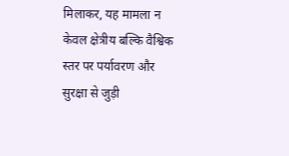मिलाकर, यह मामला न केवल क्षेत्रीय बल्कि वैश्विक स्तर पर पर्यावरण और सुरक्षा से जुड़ी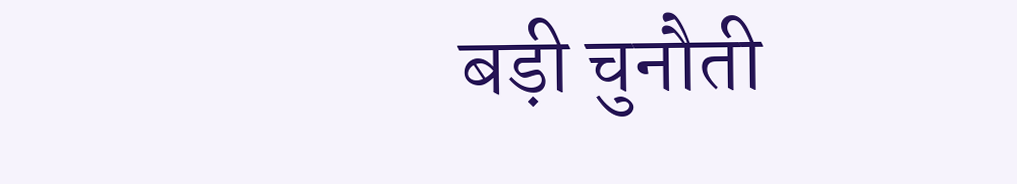बड़ी चुनौती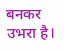बनकर उभरा है।